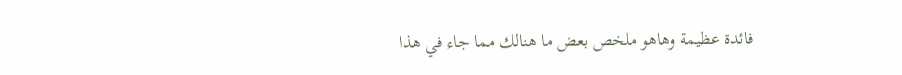فائدة عظيمة وهاهو ملخص بعض ما هنالك مما جاء في هذا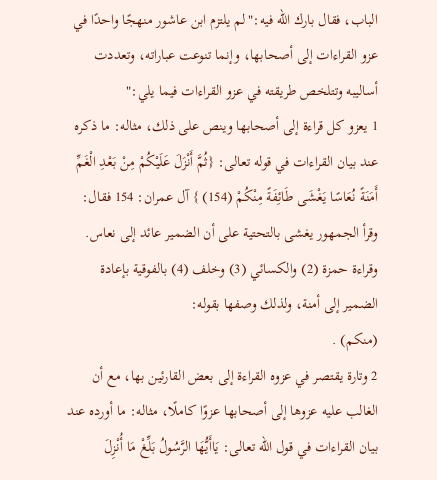الباب، فقال بارك الله فيه:"لم يلتزم ابن عاشور منهجًا واحدًا في عزو القراءات إلى أصحابها، وإنما تنوعت عباراته، وتعددت أساليبه وتتلخص طريقته في عزو القراءات فيما يلي:"
1 يعزو كل قراءة إلى أصحابها وينص على ذلك، مثاله: ما ذكره عند بيان القراءات في قوله تعالى: {ثُمَّ أَنْزَلَ عَلَيْكُمْ مِنْ بَعْدِ الْغَمِّ أَمَنَةً نُعَاسًا يَغْشَى طَائِفَةً مِنْكُمْ (154) } آل عمران: 154 فقال: وقرأ الجمهور يغشى بالتحتية على أن الضمير عائد إلى نعاس.
وقراءة حمزة (2) والكسائي (3) وخلف (4) بالفوقية بإعادة الضمير إلى أمنة، ولذلك وصفها بقوله:
(منكم) .
2 وتارة يقتصر في عزوه القراءة إلى بعض القارئين بها، مع أن الغالب عليه عزوها إلى أصحابها عزوًا كاملًا، مثاله: ما أورده عند بيان القراءات في قول الله تعالى: يَاأَيُّهَا الرَّسُولُ بَلِّغْ مَا أُنْزِلَ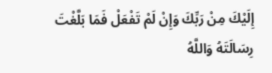إِلَيْكَ مِنْ رَبِّكَ وَإِنْ لَمْ تَفْعَلْ فَمَا بَلَّغْتَ رِسَالَتَهُ وَاللَّهُ